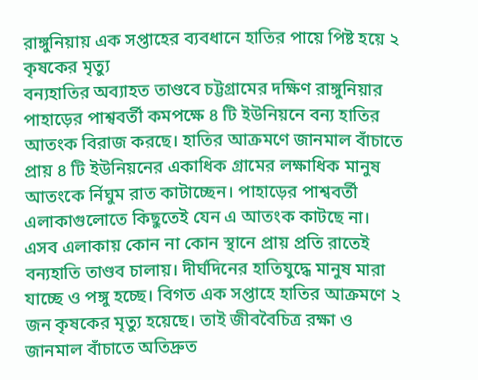রাঙ্গুনিয়ায় এক সপ্তাহের ব্যবধানে হাতির পায়ে পিষ্ট হয়ে ২ কৃষকের মৃত্যু
বন্যহাতির অব্যাহত তাণ্ডবে চট্টগ্রামের দক্ষিণ রাঙ্গুনিয়ার পাহাড়ের পাশ্ববর্তী কমপক্ষে ৪ টি ইউনিয়নে বন্য হাতির আতংক বিরাজ করছে। হাতির আক্রমণে জানমাল বাঁচাতে প্রায় ৪ টি ইউনিয়নের একাধিক গ্রামের লক্ষাধিক মানুষ আতংকে র্নিঘুম রাত কাটাচ্ছেন। পাহাড়ের পাশ্ববর্তী এলাকাগুলোতে কিছুতেই যেন এ আতংক কাটছে না। এসব এলাকায় কোন না কোন স্থানে প্রায় প্রতি রাতেই বন্যহাতি তাণ্ডব চালায়। দীর্ঘদিনের হাতিযুদ্ধে মানুষ মারা যাচ্ছে ও পঙ্গু হচ্ছে। বিগত এক সপ্তাহে হাতির আক্রমণে ২ জন কৃষকের মৃত্যু হয়েছে। তাই জীববৈচিত্র রক্ষা ও জানমাল বাঁচাতে অতিদ্রুত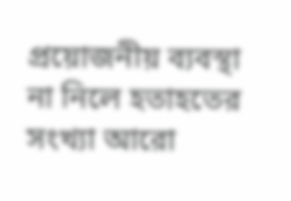প্রয়োজনীয় ব্যবস্থা না নিলে হতাহতের সংখ্যা আরো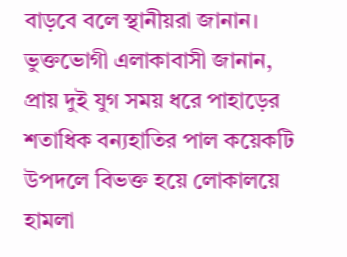বাড়বে বলে স্থানীয়রা জানান।
ভুক্তভোগী এলাকাবাসী জানান, প্রায় দুই যুগ সময় ধরে পাহাড়ের শতাধিক বন্যহাতির পাল কয়েকটি উপদলে বিভক্ত হয়ে লোকালয়ে হামলা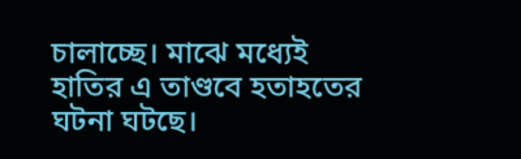চালাচ্ছে। মাঝে মধ্যেই হাতির এ তাণ্ডবে হতাহতের ঘটনা ঘটছে।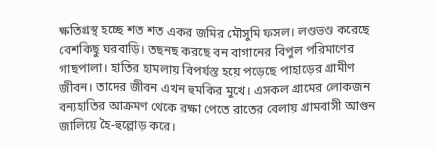ক্ষতিগ্রস্থ হচ্ছে শত শত একর জমির মৌসুমি ফসল। লণ্ডভণ্ড করেছে বেশকিছু ঘরবাড়ি। তছনছ করছে বন বাগানের বিপুল পরিমাণের গাছপালা। হাতির হামলায় বিপর্যস্ত হয়ে পড়েছে পাহাড়ের গ্রামীণ জীবন। তাদের জীবন এখন হুমকির মুখে। এসকল গ্রামের লোকজন বন্যহাতির আক্রমণ থেকে রক্ষা পেতে রাতের বেলায় গ্রামবাসী আগুন জালিয়ে হৈ-হুল্লোড় করে।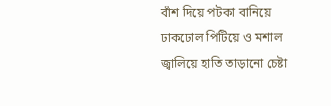বাঁশ দিয়ে পটকা বানিয়ে ঢাকঢোল পিটিয়ে ও মশাল জ্বালিয়ে হাতি তাড়ানো চেষ্টা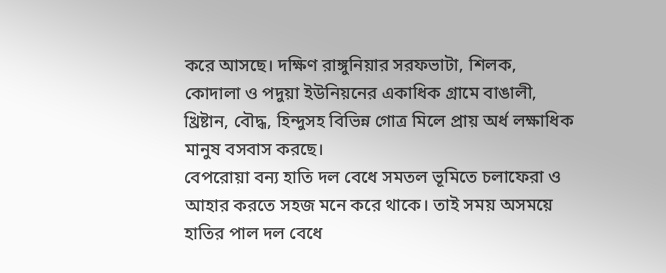করে আসছে। দক্ষিণ রাঙ্গুনিয়ার সরফভাটা, শিলক, কোদালা ও পদুয়া ইউনিয়নের একাধিক গ্রামে বাঙালী, খ্রিষ্টান, বৌদ্ধ, হিন্দুসহ বিভিন্ন গোত্র মিলে প্রায় অর্ধ লক্ষাধিক মানুষ বসবাস করছে।
বেপরোয়া বন্য হাতি দল বেধে সমতল ভূমিতে চলাফেরা ও আহার করতে সহজ মনে করে থাকে। তাই সময় অসময়ে হাতির পাল দল বেধে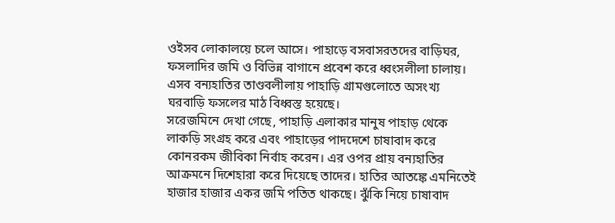ওইসব লোকালয়ে চলে আসে। পাহাড়ে বসবাসরতদের বাড়িঘর, ফসলাদির জমি ও বিভিন্ন বাগানে প্রবেশ করে ধ্বংসলীলা চালায়। এসব বন্যহাতির তাণ্ডবলীলায় পাহাড়ি গ্রামগুলোতে অসংখ্য ঘরবাড়ি ফসলের মাঠ বিধ্বস্ত হয়েছে।
সরেজমিনে দেখা গেছে, পাহাড়ি এলাকার মানুষ পাহাড় থেকে লাকড়ি সংগ্রহ করে এবং পাহাড়ের পাদদেশে চাষাবাদ করে কোনরকম জীবিকা নির্বাহ করেন। এর ওপর প্রায় বন্যহাতির আক্রমনে দিশেহারা করে দিয়েছে তাদের। হাতির আতঙ্কে এমনিতেই হাজার হাজার একর জমি পতিত থাকছে। ঝুঁকি নিয়ে চাষাবাদ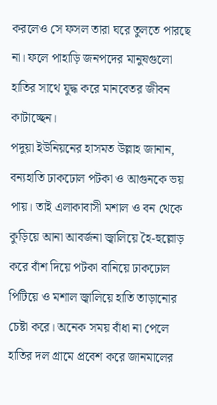করলেও সে ফসল তারা ঘরে তুলতে পারছে না। ফলে পাহাড়ি জনপদের মানুষগুলো হাতির সাথে যুদ্ধ করে মানবেতর জীবন কাটাচ্ছেন।
পদুয়া ইউনিয়নের হাসমত উল্লাহ জানান, বন্যহাতি ঢাকঢোল পটকা ও আগুনকে ভয় পায়। তাই এলাকাবাসী মশাল ও বন থেকে কুড়িয়ে আনা আবর্জনা জ্বালিয়ে হৈ-হুল্লোড় করে বাঁশ দিয়ে পটকা বানিয়ে ঢাকঢোল পিটিয়ে ও মশাল জ্বালিয়ে হাতি তাড়ানোর চেষ্টা করে। অনেক সময় বাঁধা না পেলে হাতির দল গ্রামে প্রবেশ করে জানমালের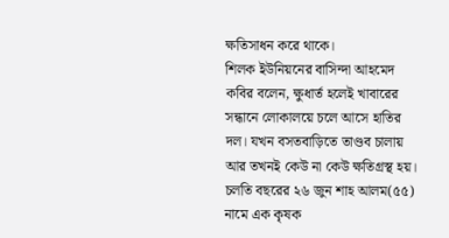ক্ষতিসাধন করে থাকে।
শিলক ইউনিয়নের বাসিন্দা আহমেদ কবির বলেন, ক্ষুধার্ত হলেই খাবারের সন্ধানে লোকালয়ে চলে আসে হাতির দল। যখন বসতবাড়িতে তাণ্ডব চালায় আর তখনই কেউ না কেউ ক্ষতিগ্রস্থ হয়।
চলতি বছরের ২৬ জুন শাহ আলম(৫৫) নামে এক কৃষক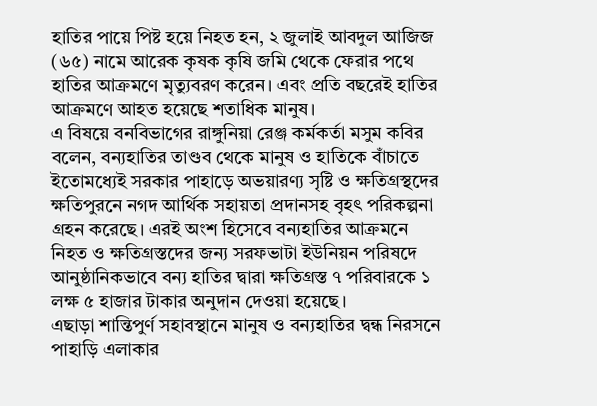হাতির পায়ে পিষ্ট হয়ে নিহত হন, ২ জুলাই আবদুল আজিজ (৬৫) নামে আরেক কৃষক কৃষি জমি থেকে ফেরার পথে হাতির আক্রমণে মৃত্যুবরণ করেন। এবং প্রতি বছরেই হাতির আক্রমণে আহত হয়েছে শতাধিক মানুষ।
এ বিষয়ে বনবিভাগের রাঙ্গুনিয়া রেঞ্জ কর্মকর্তা মসুম কবির বলেন, বন্যহাতির তাণ্ডব থেকে মানুষ ও হাতিকে বাঁচাতে ইতোমধ্যেই সরকার পাহাড়ে অভয়ারণ্য সৃষ্টি ও ক্ষতিগ্রস্থদের ক্ষতিপুরনে নগদ আর্থিক সহায়তা প্রদানসহ বৃহৎ পরিকল্পনা গ্রহন করেছে। এরই অংশ হিসেবে বন্যহাতির আক্রমনে নিহত ও ক্ষতিগ্রস্তদের জন্য সরফভাটা ইউনিয়ন পরিষদে আনুষ্ঠানিকভাবে বন্য হাতির দ্বারা ক্ষতিগ্রস্ত ৭ পরিবারকে ১ লক্ষ ৫ হাজার টাকার অনুদান দেওয়া হয়েছে।
এছাড়া শান্তিপুর্ণ সহাবস্থানে মানুষ ও বন্যহাতির দ্বন্ধ নিরসনে পাহাড়ি এলাকার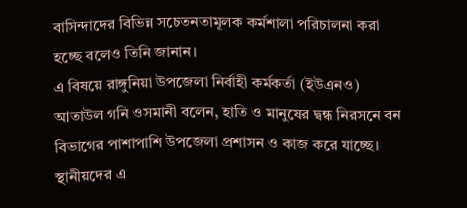বাসিন্দাদের বিভিন্ন সচেতনতামূলক কর্মশালা পরিচালনা করা হচ্ছে বলেও তিনি জানান।
এ বিষয়ে রাঙ্গুনিয়া উপজেলা নির্বাহী কর্মকর্তা (ইউএনও) আতাউল গনি ওসমানী বলেন, হাতি ও মানুষের দ্বন্ধ নিরসনে বন বিভাগের পাশাপাশি উপজেলা প্রশাসন ও কাজ করে যাচ্ছে। স্থানীয়দের এ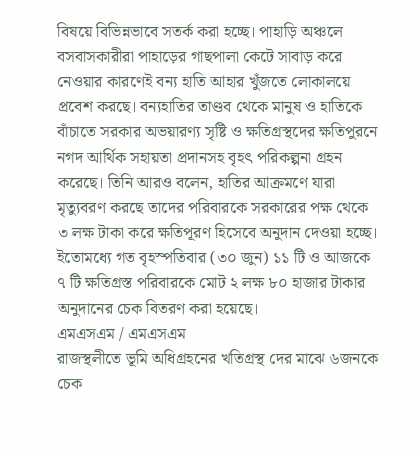বিষয়ে বিভিন্নভাবে সতর্ক করা হচ্ছে। পাহাড়ি অঞ্চলে বসবাসকারীরা পাহাড়ের গাছপালা কেটে সাবাড় করে নেওয়ার কারণেই বন্য হাতি আহার খুঁজতে লোকালয়ে প্রবেশ করছে। বন্যহাতির তাণ্ডব থেকে মানুষ ও হাতিকে বাঁচাতে সরকার অভয়ারণ্য সৃষ্টি ও ক্ষতিগ্রস্থদের ক্ষতিপুরনে নগদ আর্থিক সহায়তা প্রদানসহ বৃহৎ পরিকল্পনা গ্রহন করেছে। তিনি আরও বলেন, হাতির আক্রমণে যারা মৃত্যুবরণ করছে তাদের পরিবারকে সরকারের পক্ষ থেকে ৩ লক্ষ টাকা করে ক্ষতিপূরণ হিসেবে অনুদান দেওয়া হচ্ছে। ইতোমধ্যে গত বৃহস্পতিবার (৩০ জুন) ১১ টি ও আজকে ৭ টি ক্ষতিগ্রস্ত পরিবারকে মোট ২ লক্ষ ৮০ হাজার টাকার অনুদানের চেক বিতরণ করা হয়েছে।
এমএসএম / এমএসএম
রাজস্থলীতে ভূমি অধিগ্রহনের খতিগ্রস্থ দের মাঝে ৬জনকে চেক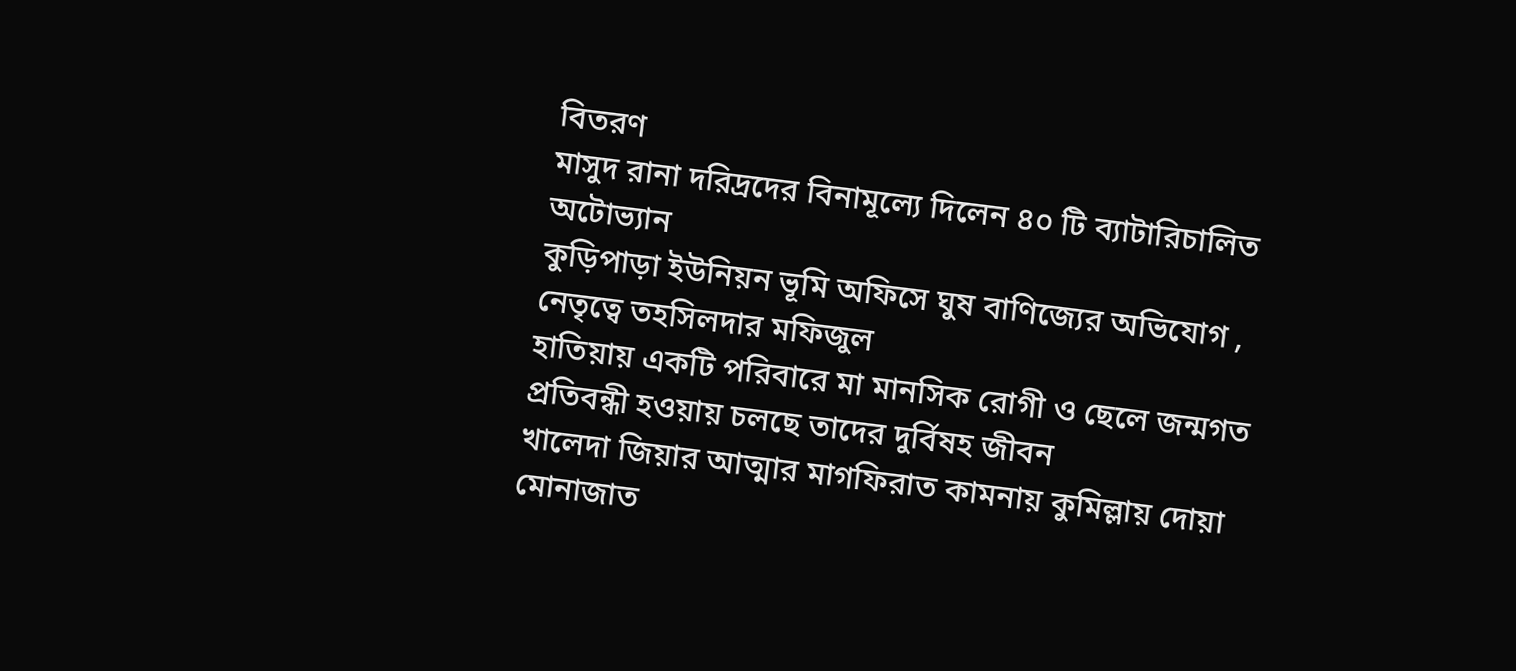বিতরণ
মাসুদ রানা দরিদ্রদের বিনামূল্যে দিলেন ৪০ টি ব্যাটারিচালিত অটোভ্যান
কুড়িপাড়া ইউনিয়ন ভূমি অফিসে ঘুষ বাণিজ্যের অভিযোগ , নেতৃত্বে তহসিলদার মফিজুল
হাতিয়ায় একটি পরিবারে মা মানসিক রোগী ও ছেলে জন্মগত প্রতিবন্ধী হওয়ায় চলছে তাদের দুর্বিষহ জীবন
খালেদা জিয়ার আত্মার মাগফিরাত কামনায় কুমিল্লায় দোয়া মোনাজাত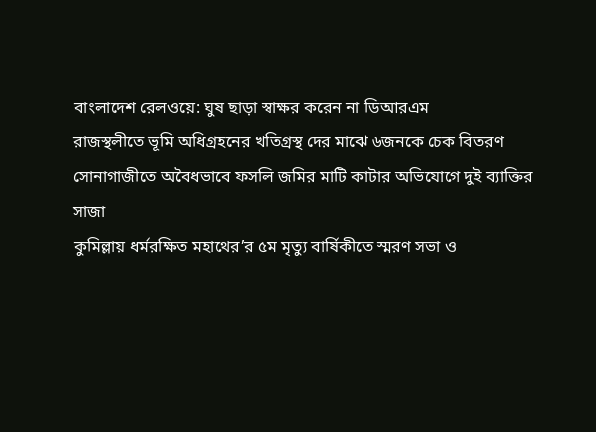বাংলাদেশ রেলওয়ে: ঘুষ ছাড়া স্বাক্ষর করেন না ডিআরএম
রাজস্থলীতে ভূমি অধিগ্রহনের খতিগ্রস্থ দের মাঝে ৬জনকে চেক বিতরণ
সোনাগাজীতে অবৈধভাবে ফসলি জমির মাটি কাটার অভিযোগে দুই ব্যাক্তির সাজা
কুমিল্লায় ধর্মরক্ষিত মহাথের’র ৫ম মৃত্যু বার্ষিকীতে স্মরণ সভা ও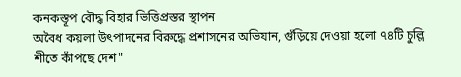কনকস্তূপ বৌদ্ধ বিহার ভিত্তিপ্রস্তর স্থাপন
অবৈধ কয়লা উৎপাদনের বিরুদ্ধে প্রশাসনের অভিযান, গুঁড়িয়ে দেওয়া হলো ৭৪টি চুল্লি
শীতে কাঁপছে দেশ"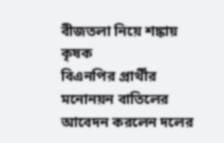বীজতলা নিয়ে শঙ্কায় কৃষক
বিএনপির প্রার্থীর মনোনয়ন বাতিলের আবেদন করলেন দলের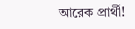আরেক প্রার্থী!